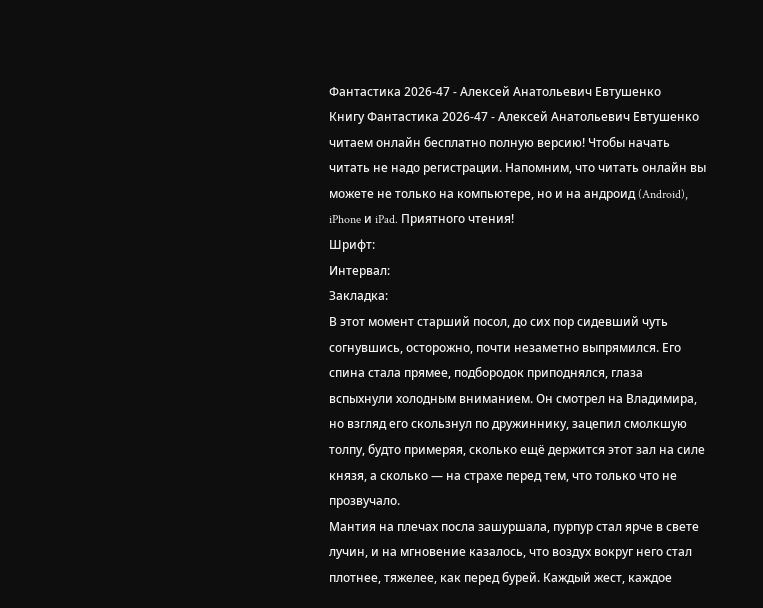Фантастика 2026-47 - Алексей Анатольевич Евтушенко
Книгу Фантастика 2026-47 - Алексей Анатольевич Евтушенко читаем онлайн бесплатно полную версию! Чтобы начать читать не надо регистрации. Напомним, что читать онлайн вы можете не только на компьютере, но и на андроид (Android), iPhone и iPad. Приятного чтения!
Шрифт:
Интервал:
Закладка:
В этот момент старший посол, до сих пор сидевший чуть согнувшись, осторожно, почти незаметно выпрямился. Его спина стала прямее, подбородок приподнялся, глаза вспыхнули холодным вниманием. Он смотрел на Владимира, но взгляд его скользнул по дружиннику, зацепил смолкшую толпу, будто примеряя, сколько ещё держится этот зал на силе князя, а сколько — на страхе перед тем, что только что не прозвучало.
Мантия на плечах посла зашуршала, пурпур стал ярче в свете лучин, и на мгновение казалось, что воздух вокруг него стал плотнее, тяжелее, как перед бурей. Каждый жест, каждое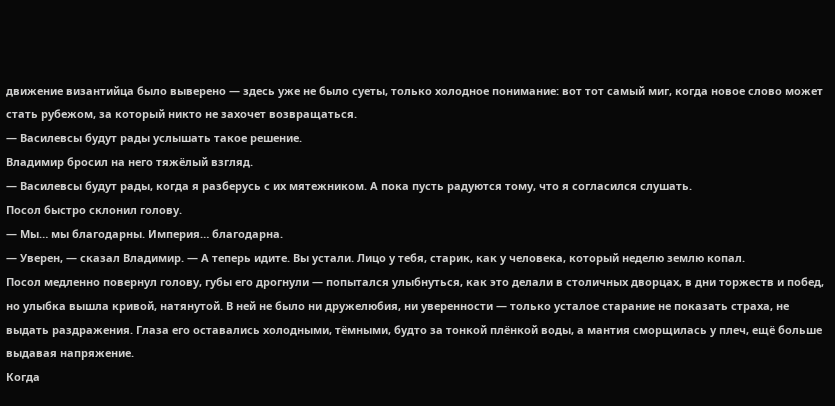движение византийца было выверено — здесь уже не было суеты, только холодное понимание: вот тот самый миг, когда новое слово может стать рубежом, за который никто не захочет возвращаться.
— Василевсы будут рады услышать такое решение.
Владимир бросил на него тяжёлый взгляд.
— Василевсы будут рады, когда я разберусь с их мятежником. А пока пусть радуются тому, что я согласился слушать.
Посол быстро склонил голову.
— Мы… мы благодарны. Империя… благодарна.
— Уверен, — сказал Владимир. — А теперь идите. Вы устали. Лицо у тебя, старик, как у человека, который неделю землю копал.
Посол медленно повернул голову, губы его дрогнули — попытался улыбнуться, как это делали в столичных дворцах, в дни торжеств и побед, но улыбка вышла кривой, натянутой. В ней не было ни дружелюбия, ни уверенности — только усталое старание не показать страха, не выдать раздражения. Глаза его оставались холодными, тёмными, будто за тонкой плёнкой воды, а мантия сморщилась у плеч, ещё больше выдавая напряжение.
Когда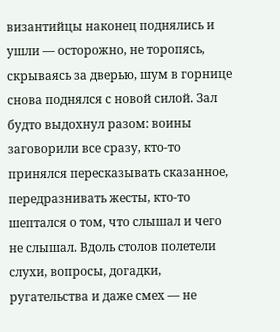византийцы наконец поднялись и ушли — осторожно, не торопясь, скрываясь за дверью, шум в горнице снова поднялся с новой силой. Зал будто выдохнул разом: воины заговорили все сразу, кто‑то принялся пересказывать сказанное, передразнивать жесты, кто‑то шептался о том, что слышал и чего не слышал. Вдоль столов полетели слухи, вопросы, догадки, ругательства и даже смех — не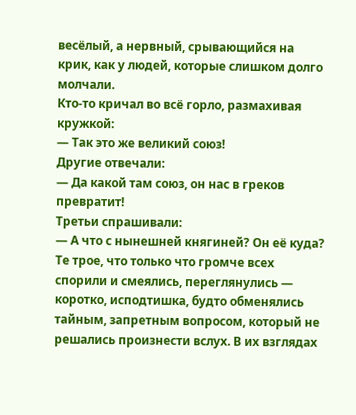весёлый, а нервный, срывающийся на крик, как у людей, которые слишком долго молчали.
Кто‑то кричал во всё горло, размахивая кружкой:
— Так это же великий союз!
Другие отвечали:
— Да какой там союз, он нас в греков превратит!
Третьи спрашивали:
— А что с нынешней княгиней? Он её куда?
Те трое, что только что громче всех спорили и смеялись, переглянулись — коротко, исподтишка, будто обменялись тайным, запретным вопросом, который не решались произнести вслух. В их взглядах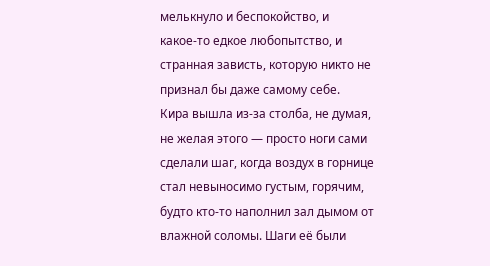мелькнуло и беспокойство, и какое‑то едкое любопытство, и странная зависть, которую никто не признал бы даже самому себе.
Кира вышла из‑за столба, не думая, не желая этого — просто ноги сами сделали шаг, когда воздух в горнице стал невыносимо густым, горячим, будто кто‑то наполнил зал дымом от влажной соломы. Шаги её были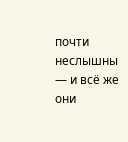почти неслышны — и всё же они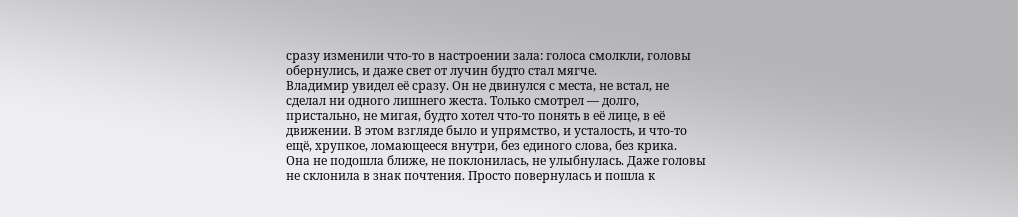сразу изменили что‑то в настроении зала: голоса смолкли, головы обернулись, и даже свет от лучин будто стал мягче.
Владимир увидел её сразу. Он не двинулся с места, не встал, не сделал ни одного лишнего жеста. Только смотрел — долго, пристально, не мигая, будто хотел что‑то понять в её лице, в её движении. В этом взгляде было и упрямство, и усталость, и что‑то ещё, хрупкое, ломающееся внутри, без единого слова, без крика.
Она не подошла ближе, не поклонилась, не улыбнулась. Даже головы не склонила в знак почтения. Просто повернулась и пошла к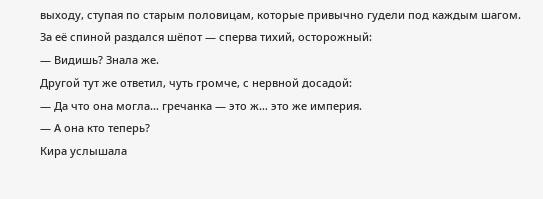выходу, ступая по старым половицам, которые привычно гудели под каждым шагом.
За её спиной раздался шёпот — сперва тихий, осторожный:
— Видишь? Знала же.
Другой тут же ответил, чуть громче, с нервной досадой:
— Да что она могла… гречанка — это ж… это же империя.
— А она кто теперь?
Кира услышала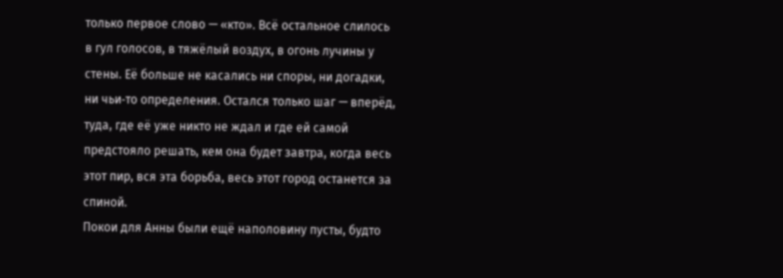только первое слово — «кто». Всё остальное слилось в гул голосов, в тяжёлый воздух, в огонь лучины у стены. Её больше не касались ни споры, ни догадки, ни чьи‑то определения. Остался только шаг — вперёд, туда, где её уже никто не ждал и где ей самой предстояло решать, кем она будет завтра, когда весь этот пир, вся эта борьба, весь этот город останется за спиной.
Покои для Анны были ещё наполовину пусты, будто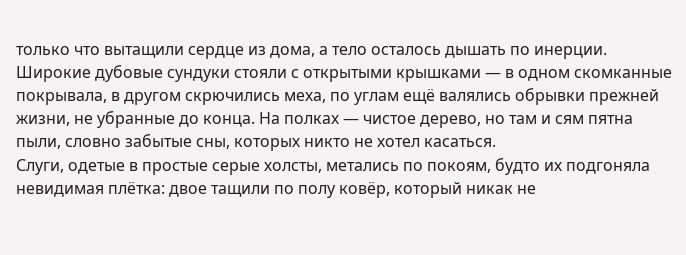только что вытащили сердце из дома, а тело осталось дышать по инерции. Широкие дубовые сундуки стояли с открытыми крышками — в одном скомканные покрывала, в другом скрючились меха, по углам ещё валялись обрывки прежней жизни, не убранные до конца. На полках — чистое дерево, но там и сям пятна пыли, словно забытые сны, которых никто не хотел касаться.
Слуги, одетые в простые серые холсты, метались по покоям, будто их подгоняла невидимая плётка: двое тащили по полу ковёр, который никак не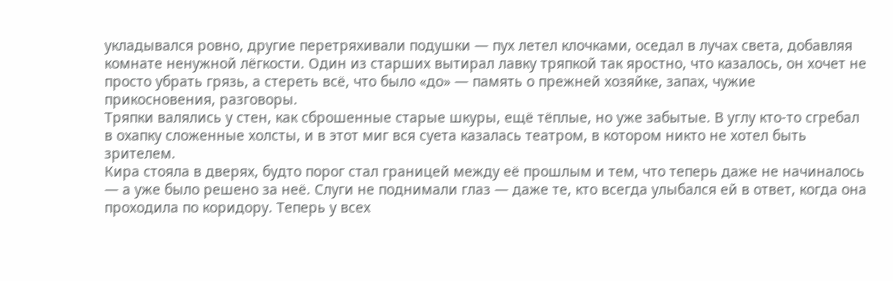укладывался ровно, другие перетряхивали подушки — пух летел клочками, оседал в лучах света, добавляя комнате ненужной лёгкости. Один из старших вытирал лавку тряпкой так яростно, что казалось, он хочет не просто убрать грязь, а стереть всё, что было «до» — память о прежней хозяйке, запах, чужие прикосновения, разговоры.
Тряпки валялись у стен, как сброшенные старые шкуры, ещё тёплые, но уже забытые. В углу кто-то сгребал в охапку сложенные холсты, и в этот миг вся суета казалась театром, в котором никто не хотел быть зрителем.
Кира стояла в дверях, будто порог стал границей между её прошлым и тем, что теперь даже не начиналось — а уже было решено за неё. Слуги не поднимали глаз — даже те, кто всегда улыбался ей в ответ, когда она проходила по коридору. Теперь у всех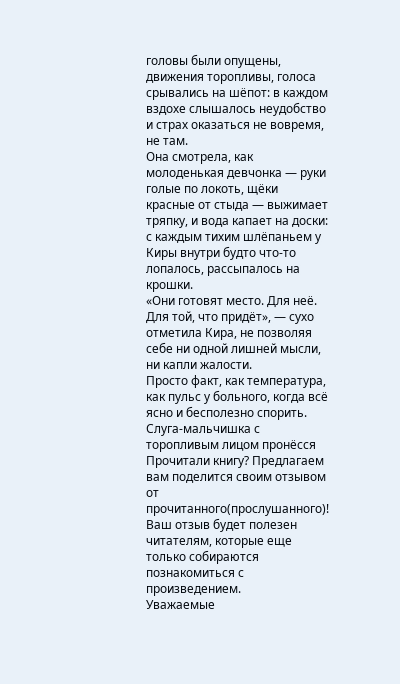головы были опущены, движения торопливы, голоса срывались на шёпот: в каждом вздохе слышалось неудобство и страх оказаться не вовремя, не там.
Она смотрела, как молоденькая девчонка — руки голые по локоть, щёки красные от стыда — выжимает тряпку, и вода капает на доски: с каждым тихим шлёпаньем у Киры внутри будто что-то лопалось, рассыпалось на крошки.
«Они готовят место. Для неё. Для той, что придёт», — сухо отметила Кира, не позволяя себе ни одной лишней мысли, ни капли жалости.
Просто факт, как температура, как пульс у больного, когда всё ясно и бесполезно спорить.
Слуга-мальчишка с торопливым лицом пронёсся
Прочитали книгу? Предлагаем вам поделится своим отзывом от прочитанного(прослушанного)! Ваш отзыв будет полезен читателям, которые еще только собираются познакомиться с произведением.
Уважаемые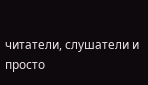читатели, слушатели и просто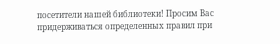посетители нашей библиотеки! Просим Вас придерживаться определенных правил при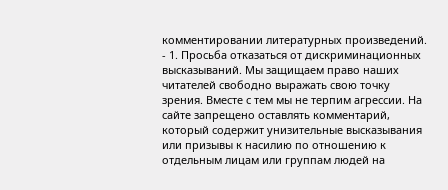комментировании литературных произведений.
- 1. Просьба отказаться от дискриминационных высказываний. Мы защищаем право наших читателей свободно выражать свою точку зрения. Вместе с тем мы не терпим агрессии. На сайте запрещено оставлять комментарий, который содержит унизительные высказывания или призывы к насилию по отношению к отдельным лицам или группам людей на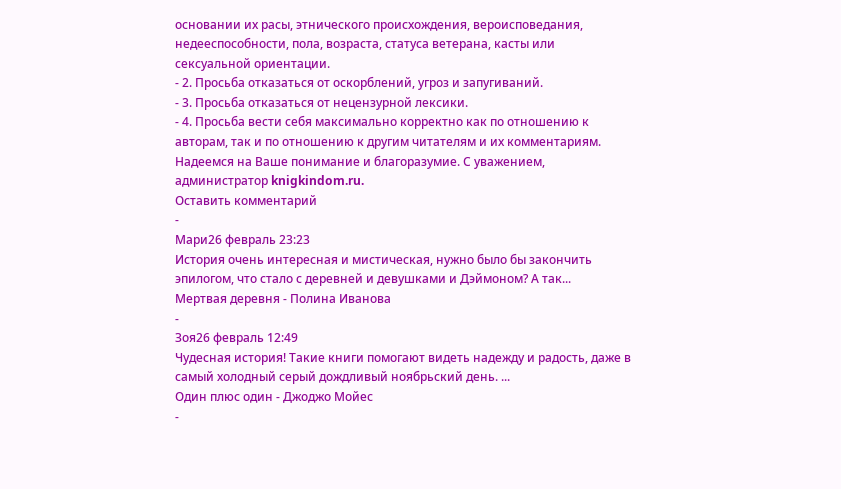основании их расы, этнического происхождения, вероисповедания, недееспособности, пола, возраста, статуса ветерана, касты или сексуальной ориентации.
- 2. Просьба отказаться от оскорблений, угроз и запугиваний.
- 3. Просьба отказаться от нецензурной лексики.
- 4. Просьба вести себя максимально корректно как по отношению к авторам, так и по отношению к другим читателям и их комментариям.
Надеемся на Ваше понимание и благоразумие. С уважением, администратор knigkindom.ru.
Оставить комментарий
-
Мари26 февраль 23:23
История очень интересная и мистическая, нужно было бы закончить эпилогом, что стало с деревней и девушками и Дэймоном? А так...
Мертвая деревня - Полина Иванова
-
Зоя26 февраль 12:49
Чудесная история! Такие книги помогают видеть надежду и радость, даже в самый холодный серый дождливый ноябрьский день. ...
Один плюс один - Джоджо Мойес
-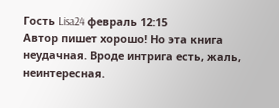Гость Lisa24 февраль 12:15
Автор пишет хорошо! Но эта книга неудачная. Вроде интрига есть, жаль, неинтересная.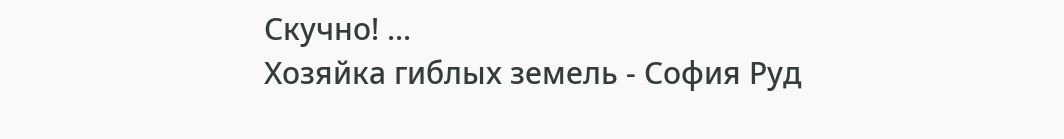Скучно! ...
Хозяйка гиблых земель - София Руд